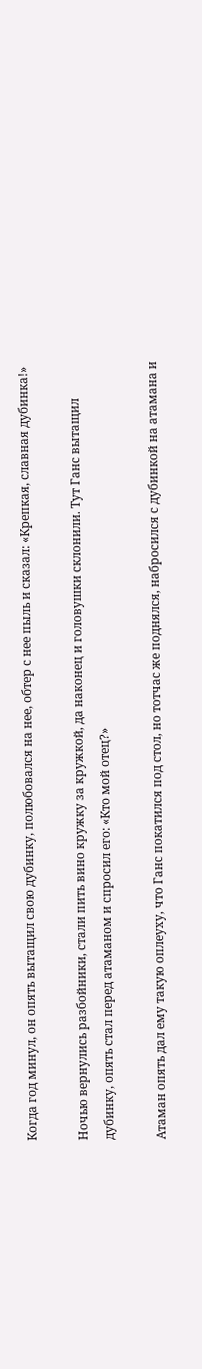Когда год минул, он опять вытащил свою дубинку, полюбовался на нее, обтер с нее пыль и сказал: «Крепкая, славная дубинка!»

Ночью вернулись разбойники, стали пить вино кружку за кружкой, да наконец и головушки склонили. Тут Ганс вытащил дубинку, опять стал перед атаманом и спросил его: «Кто мой отец?»

Атаман опять дал ему такую оплеуху, что Ганс покатился под стол, но тотчас же поднялся, набросился с дубинкой на атамана и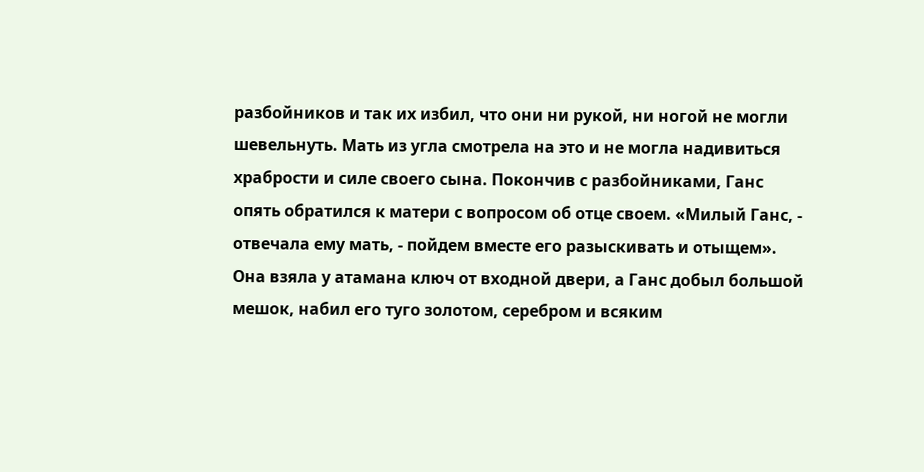разбойников и так их избил, что они ни рукой, ни ногой не могли шевельнуть. Мать из угла смотрела на это и не могла надивиться храбрости и силе своего сына. Покончив с разбойниками, Ганс опять обратился к матери с вопросом об отце своем. «Милый Ганс, - отвечала ему мать, - пойдем вместе его разыскивать и отыщем». Она взяла у атамана ключ от входной двери, а Ганс добыл большой мешок, набил его туго золотом, серебром и всяким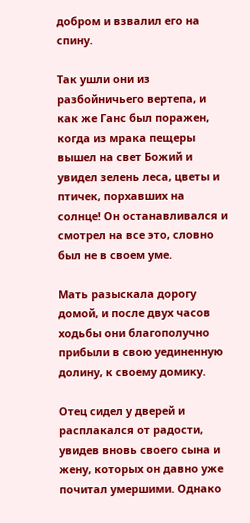добром и взвалил его на спину.

Так ушли они из разбойничьего вертепа, и как же Ганс был поражен, когда из мрака пещеры вышел на свет Божий и увидел зелень леса, цветы и птичек, порхавших на солнце! Он останавливался и смотрел на все это, словно был не в своем уме.

Мать разыскала дорогу домой, и после двух часов ходьбы они благополучно прибыли в свою уединенную долину, к своему домику.

Отец сидел у дверей и расплакался от радости, увидев вновь своего сына и жену, которых он давно уже почитал умершими. Однако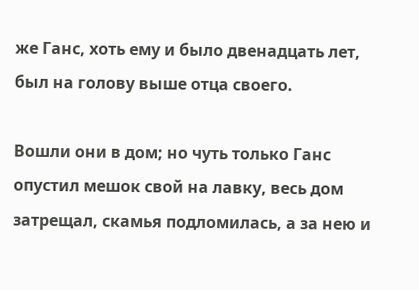же Ганс, хоть ему и было двенадцать лет, был на голову выше отца своего.

Вошли они в дом; но чуть только Ганс опустил мешок свой на лавку, весь дом затрещал, скамья подломилась, а за нею и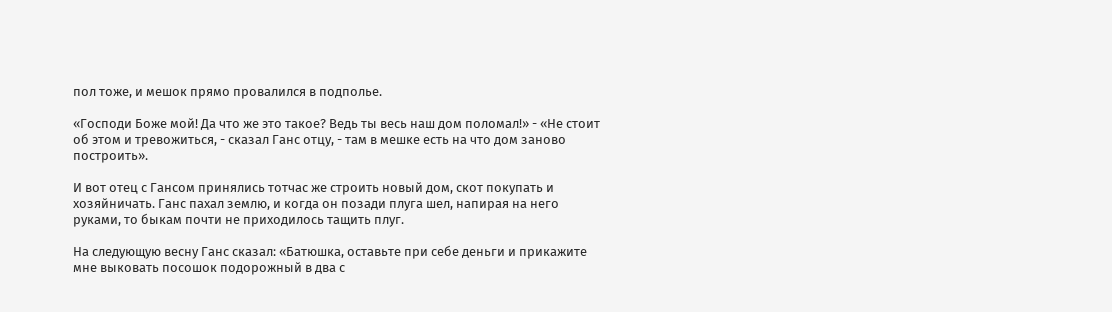пол тоже, и мешок прямо провалился в подполье.

«Господи Боже мой! Да что же это такое? Ведь ты весь наш дом поломал!» - «Не стоит об этом и тревожиться, - сказал Ганс отцу, - там в мешке есть на что дом заново построить».

И вот отец с Гансом принялись тотчас же строить новый дом, скот покупать и хозяйничать. Ганс пахал землю, и когда он позади плуга шел, напирая на него руками, то быкам почти не приходилось тащить плуг.

На следующую весну Ганс сказал: «Батюшка, оставьте при себе деньги и прикажите мне выковать посошок подорожный в два с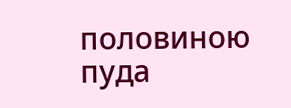половиною пуда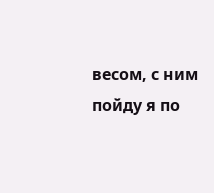весом, с ним пойду я по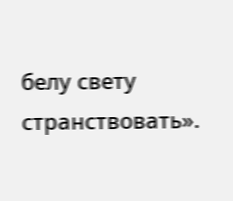белу свету странствовать».